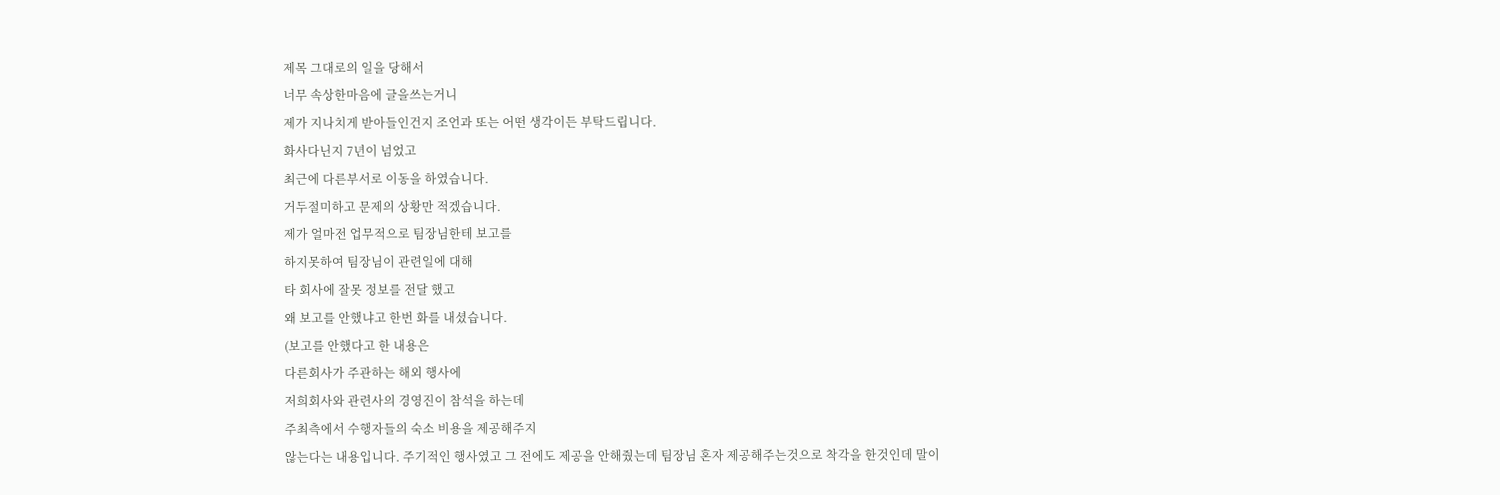제목 그대로의 일을 당해서
너무 속상한마음에 글을쓰는거니
제가 지나치게 받아들인건지 조언과 또는 어떤 생각이든 부탁드립니다.
화사다닌지 7년이 넘었고
최근에 다른부서로 이동을 하였습니다.
거두절미하고 문제의 상황만 적겠습니다.
제가 얼마전 업무적으로 팀장님한테 보고를
하지못하여 팀장님이 관련일에 대해
타 회사에 잘못 정보를 전달 했고
왜 보고를 안했냐고 한번 화를 내셨습니다.
(보고를 안했다고 한 내용은
다른회사가 주관하는 해외 행사에
저희회사와 관련사의 경영진이 참석을 하는데
주최측에서 수행자들의 숙소 비용을 제공해주지
않는다는 내용입니다. 주기적인 행사였고 그 전에도 제공을 안해줬는데 팀장님 혼자 제공해주는것으로 착각을 한것인데 말이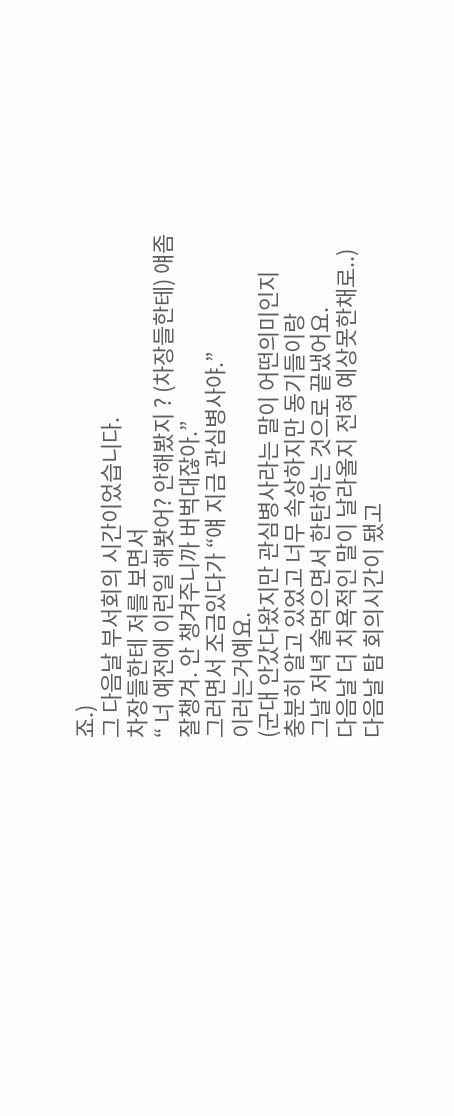죠.)
그 다음날 부서회의 시간이었습니다.
차장들한테 저를 보면서
“ 너 예전에 이런일 해봣어? 안해봤지 ? (차장들한테) 얘좀 잘챙겨. 안 챙겨주니까 버벅대잖아.”
그러면서 조금있다가 “얘 지금 관심병사야.”
이러는거예요.
(군대 안갔다왔지만 관심병사라는 말이 어떤의미인지
충분히 알고 있었고 너무 속상하지만 동기들이랑
그날 저녁 술먹으면서 한탄하는 것으로 끝냈어요.
다음날 더 치욕적인 말이 날라올지 전혀 예상못한채로..)
다음날 탐 회의시간이 됐고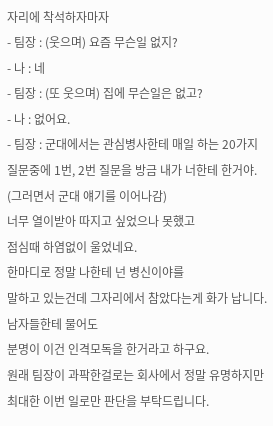자리에 착석하자마자
- 팀장 : (웃으며) 요즘 무슨일 없지?
- 나 : 네
- 팀장 : (또 웃으며) 집에 무슨일은 없고?
- 나 : 없어요.
- 팀장 : 군대에서는 관심병사한테 매일 하는 20가지 질문중에 1번, 2번 질문을 방금 내가 너한테 한거야. (그러면서 군대 얘기를 이어나감)
너무 열이받아 따지고 싶었으나 못했고
점심때 하염없이 울었네요.
한마디로 정말 나한테 넌 병신이야를
말하고 있는건데 그자리에서 참았다는게 화가 납니다.
남자들한테 물어도
분명이 이건 인격모독을 한거라고 하구요.
원래 팀장이 과팍한걸로는 회사에서 정말 유명하지만
최대한 이번 일로만 판단을 부탁드립니다.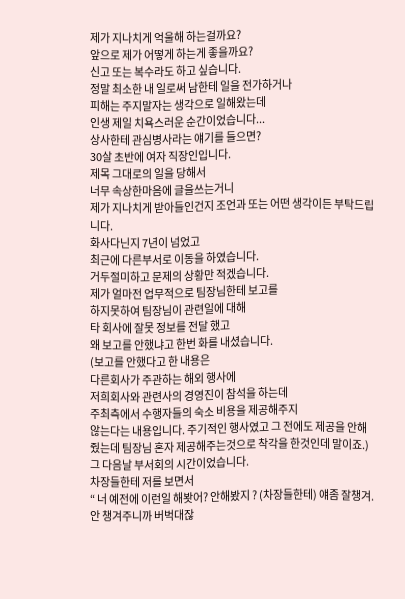제가 지나치게 억울해 하는걸까요?
앞으로 제가 어떻게 하는게 좋을까요?
신고 또는 복수라도 하고 싶습니다.
정말 최소한 내 일로써 남한테 일을 전가하거나
피해는 주지말자는 생각으로 일해왔는데
인생 제일 치욕스러운 순간이었습니다...
상사한테 관심병사라는 얘기를 들으면?
30살 초반에 여자 직장인입니다.
제목 그대로의 일을 당해서
너무 속상한마음에 글을쓰는거니
제가 지나치게 받아들인건지 조언과 또는 어떤 생각이든 부탁드립니다.
화사다닌지 7년이 넘었고
최근에 다른부서로 이동을 하였습니다.
거두절미하고 문제의 상황만 적겠습니다.
제가 얼마전 업무적으로 팀장님한테 보고를
하지못하여 팀장님이 관련일에 대해
타 회사에 잘못 정보를 전달 했고
왜 보고를 안했냐고 한번 화를 내셨습니다.
(보고를 안했다고 한 내용은
다른회사가 주관하는 해외 행사에
저희회사와 관련사의 경영진이 참석을 하는데
주최측에서 수행자들의 숙소 비용을 제공해주지
않는다는 내용입니다. 주기적인 행사였고 그 전에도 제공을 안해줬는데 팀장님 혼자 제공해주는것으로 착각을 한것인데 말이죠.)
그 다음날 부서회의 시간이었습니다.
차장들한테 저를 보면서
“ 너 예전에 이런일 해봣어? 안해봤지 ? (차장들한테) 얘좀 잘챙겨. 안 챙겨주니까 버벅대잖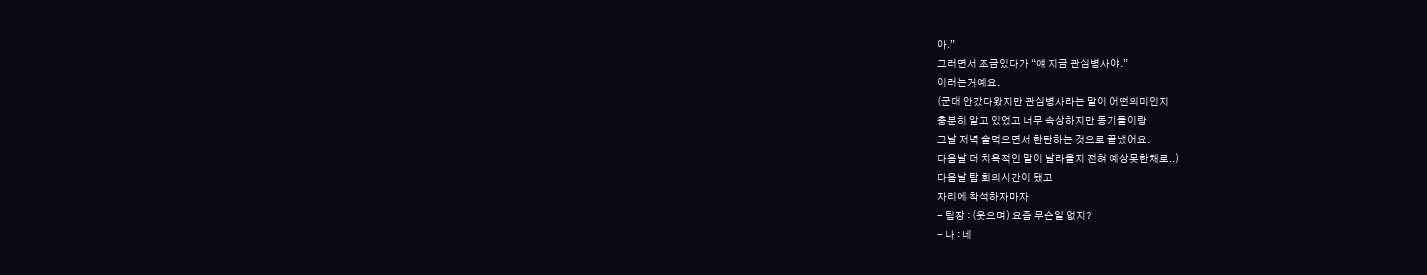아.”
그러면서 조금있다가 “얘 지금 관심병사야.”
이러는거예요.
(군대 안갔다왔지만 관심병사라는 말이 어떤의미인지
충분히 알고 있었고 너무 속상하지만 동기들이랑
그날 저녁 술먹으면서 한탄하는 것으로 끝냈어요.
다음날 더 치욕적인 말이 날라올지 전혀 예상못한채로..)
다음날 탐 회의시간이 됐고
자리에 착석하자마자
- 팀장 : (웃으며) 요즘 무슨일 없지?
- 나 : 네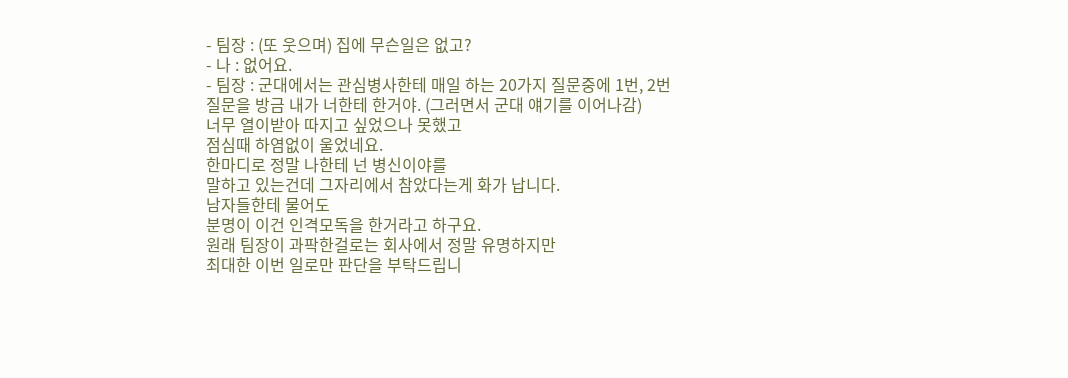- 팀장 : (또 웃으며) 집에 무슨일은 없고?
- 나 : 없어요.
- 팀장 : 군대에서는 관심병사한테 매일 하는 20가지 질문중에 1번, 2번 질문을 방금 내가 너한테 한거야. (그러면서 군대 얘기를 이어나감)
너무 열이받아 따지고 싶었으나 못했고
점심때 하염없이 울었네요.
한마디로 정말 나한테 넌 병신이야를
말하고 있는건데 그자리에서 참았다는게 화가 납니다.
남자들한테 물어도
분명이 이건 인격모독을 한거라고 하구요.
원래 팀장이 과팍한걸로는 회사에서 정말 유명하지만
최대한 이번 일로만 판단을 부탁드립니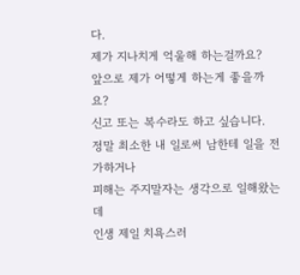다.
제가 지나치게 억울해 하는걸까요?
앞으로 제가 어떻게 하는게 좋을까요?
신고 또는 복수라도 하고 싶습니다.
정말 최소한 내 일로써 남한테 일을 전가하거나
피해는 주지말자는 생각으로 일해왔는데
인생 제일 치욕스러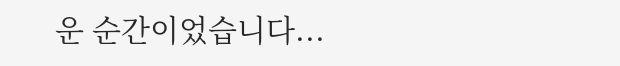운 순간이었습니다...